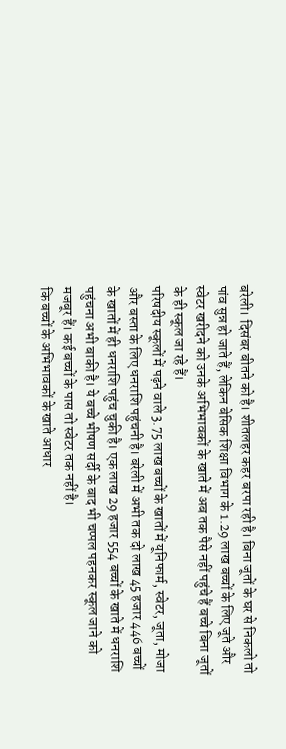बरेली। दिसंबर बीतने को है। शीतलहर कहर बरपा रही है। बिना जूतों के घर से निकलो तो पांव सुन्न हो जाते हैं, लेकिन बेसिक शिक्षा विभाग के 1.29 लाख बच्चों के लिए जूते और स्वेटर खरीदने को उनके अभिभावकों के खाते में अब तक पैसे नहीं पहुंचे हैं बच्चे बिना जूतों के ही स्कूल जा रहे हैं।
परिषदीय स्कूलों में पढ़ने वाले 3.75 लाख बच्चों के खातों में यूनिफार्म, स्वेटर, जूता, मोजा और बस्ता के लिए धनराशि पहुंचनी है। बरेली में अभी तक दो लाख 45 हजार 446 बच्चों के खातों में ही धनराशि पहुंच चुकी है। एक लाख 29 हजार 554 बच्चों के खाते में धनराशि पहुंचना अभी बाकी है। ये बच्चे भीषण सर्दी के बाद भी चप्पल पहनकर स्कूल जाने को मजबूर हैं। कई बच्चों के पास तो स्वेटर तक नहीं है।
कि बच्चों के अभिभावकों के खाते आधार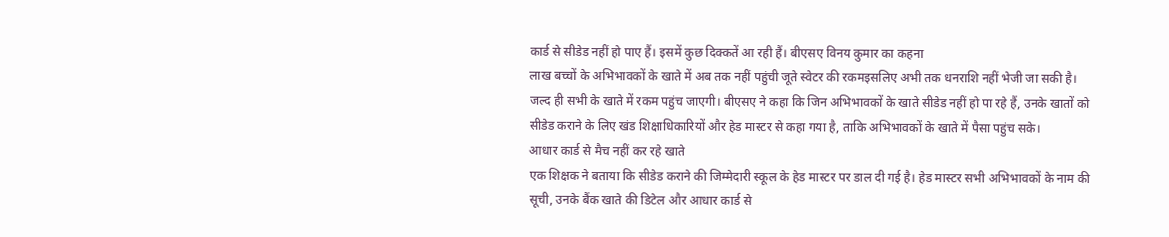कार्ड से सीडेड नहीं हो पाए हैं। इसमें कुछ दिक्कतें आ रही हैं। बीएसए विनय कुमार का कहना
लाख बच्चों के अभिभावकों के खाते में अब तक नहीं पहुंची जूते स्वेटर की रकमइसलिए अभी तक धनराशि नहीं भेजी जा सकी है। जल्द ही सभी के खाते में रकम पहुंच जाएगी। बीएसए ने कहा कि जिन अभिभावकों के खाते सीडेड नहीं हो पा रहे हैं, उनके खातों को सीडेड कराने के लिए खंड शिक्षाधिकारियों और हेड मास्टर से कहा गया है, ताकि अभिभावकों के खाते में पैसा पहुंच सके।
आधार कार्ड से मैच नहीं कर रहे खाते
एक शिक्षक ने बताया कि सीडेड कराने की जिम्मेदारी स्कूल के हेड मास्टर पर डाल दी गई है। हेड मास्टर सभी अभिभावकों के नाम की सूची, उनके बैंक खाते की डिटेल और आधार कार्ड से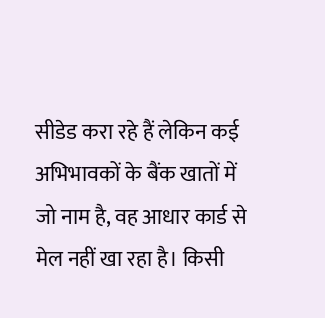सीडेड करा रहे हैं लेकिन कई अभिभावकों के बैंक खातों में जो नाम है, वह आधार कार्ड से मेल नहीं खा रहा है। किसी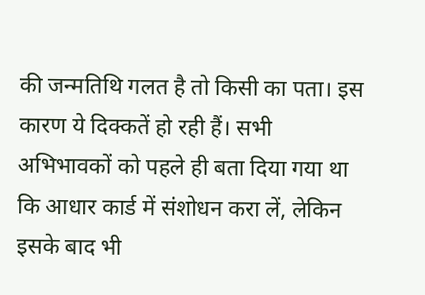की जन्मतिथि गलत है तो किसी का पता। इस कारण ये दिक्कतें हो रही हैं। सभी अभिभावकों को पहले ही बता दिया गया था कि आधार कार्ड में संशोधन करा लें, लेकिन इसके बाद भी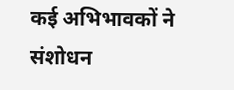कई अभिभावकों ने संशोधन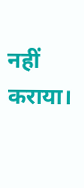नहीं कराया।